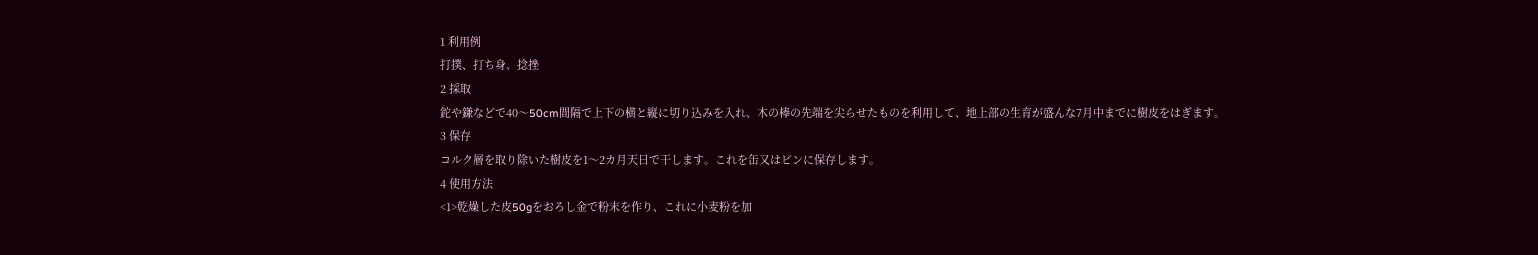1 利用例
打撲、打ち身、捻挫
2 採取
鉈や鎌などで40〜50cm間隔で上下の横と縦に切り込みを入れ、木の棒の先端を尖らせたものを利用して、地上部の生育が盛んな7月中までに樹皮をはぎます。
3 保存
コルク層を取り除いた樹皮を1〜2カ月天日で干します。これを缶又はビンに保存します。
4 使用方法
<1>乾燥した皮50gをおろし金で粉末を作り、これに小麦粉を加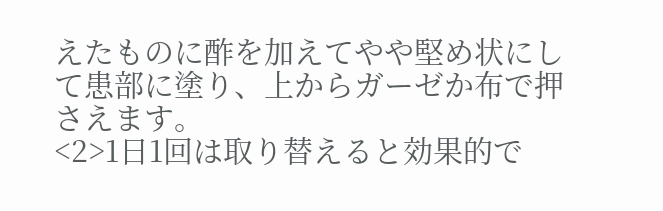えたものに酢を加えてやや堅め状にして患部に塗り、上からガーゼか布で押さえます。
<2>1日1回は取り替えると効果的で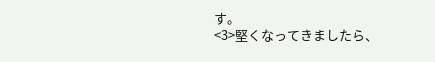す。
<3>堅くなってきましたら、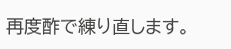再度酢で練り直します。